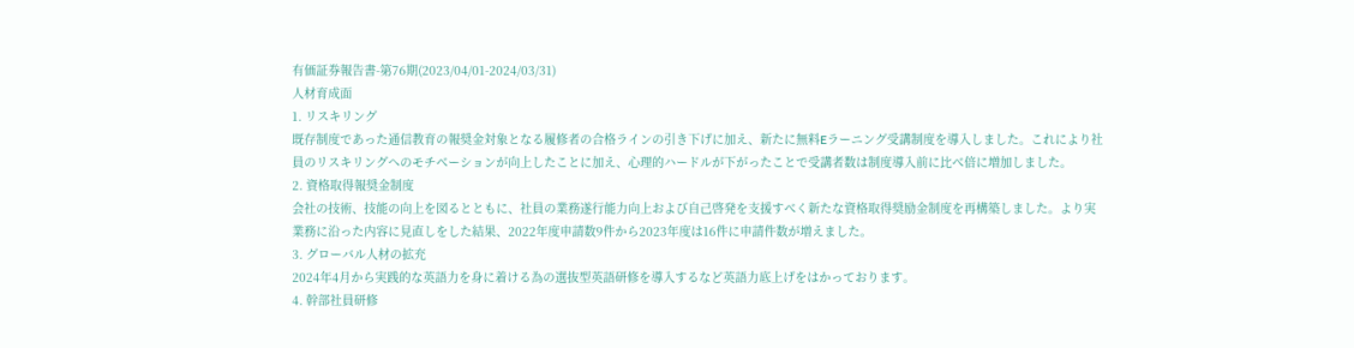有価証券報告書-第76期(2023/04/01-2024/03/31)
人材育成面
1. リスキリング
既存制度であった通信教育の報奨金対象となる履修者の合格ラインの引き下げに加え、新たに無料Eラーニング受講制度を導入しました。これにより社員のリスキリングへのモチベーションが向上したことに加え、心理的ハードルが下がったことで受講者数は制度導入前に比べ倍に増加しました。
2. 資格取得報奨金制度
会社の技術、技能の向上を図るとともに、社員の業務遂行能力向上および自己啓発を支援すべく新たな資格取得奨励金制度を再構築しました。より実業務に沿った内容に見直しをした結果、2022年度申請数9件から2023年度は16件に申請件数が増えました。
3. グローバル人材の拡充
2024年4月から実践的な英語力を身に着ける為の選抜型英語研修を導入するなど英語力底上げをはかっております。
4. 幹部社員研修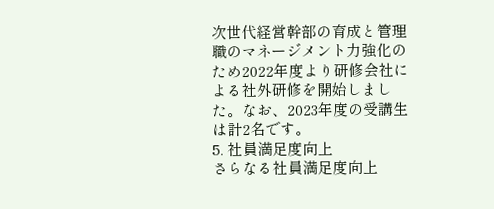次世代経営幹部の育成と管理職のマネージメント力強化のため2022年度より研修会社による社外研修を開始しました。なお、2023年度の受講生は計2名です。
5. 社員満足度向上
さらなる社員満足度向上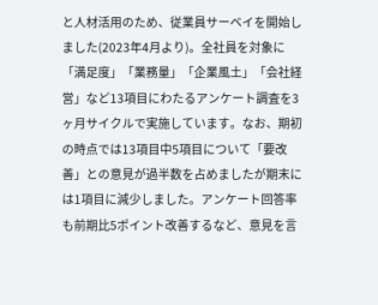と人材活用のため、従業員サーベイを開始しました(2023年4月より)。全社員を対象に「満足度」「業務量」「企業風土」「会社経営」など13項目にわたるアンケート調査を3ヶ月サイクルで実施しています。なお、期初の時点では13項目中5項目について「要改善」との意見が過半数を占めましたが期末には1項目に減少しました。アンケート回答率も前期比5ポイント改善するなど、意見を言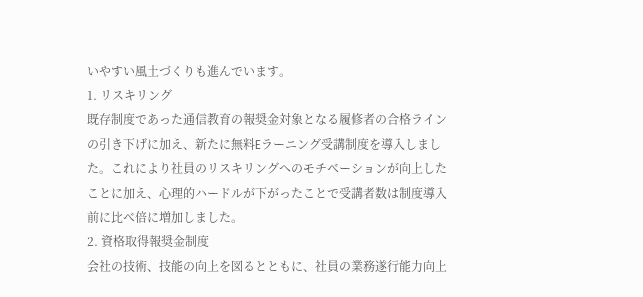いやすい風土づくりも進んでいます。
1. リスキリング
既存制度であった通信教育の報奨金対象となる履修者の合格ラインの引き下げに加え、新たに無料Eラーニング受講制度を導入しました。これにより社員のリスキリングへのモチベーションが向上したことに加え、心理的ハードルが下がったことで受講者数は制度導入前に比べ倍に増加しました。
2. 資格取得報奨金制度
会社の技術、技能の向上を図るとともに、社員の業務遂行能力向上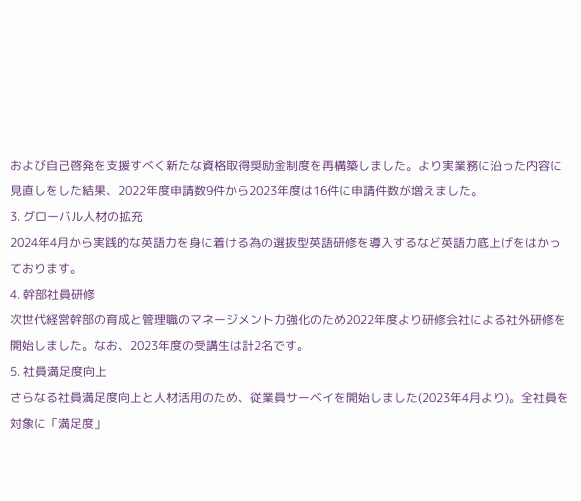および自己啓発を支援すべく新たな資格取得奨励金制度を再構築しました。より実業務に沿った内容に見直しをした結果、2022年度申請数9件から2023年度は16件に申請件数が増えました。
3. グローバル人材の拡充
2024年4月から実践的な英語力を身に着ける為の選抜型英語研修を導入するなど英語力底上げをはかっております。
4. 幹部社員研修
次世代経営幹部の育成と管理職のマネージメント力強化のため2022年度より研修会社による社外研修を開始しました。なお、2023年度の受講生は計2名です。
5. 社員満足度向上
さらなる社員満足度向上と人材活用のため、従業員サーベイを開始しました(2023年4月より)。全社員を対象に「満足度」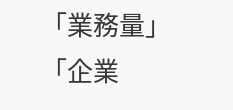「業務量」「企業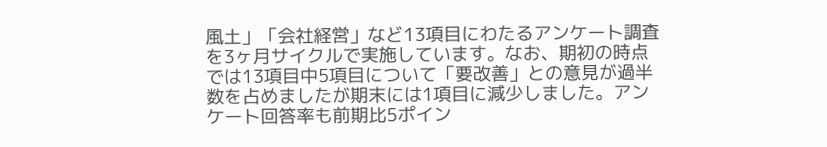風土」「会社経営」など13項目にわたるアンケート調査を3ヶ月サイクルで実施しています。なお、期初の時点では13項目中5項目について「要改善」との意見が過半数を占めましたが期末には1項目に減少しました。アンケート回答率も前期比5ポイン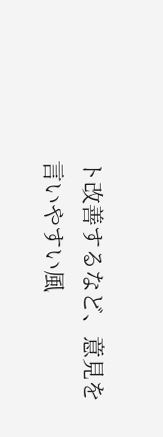ト改善するなど、意見を言いやすい風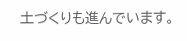土づくりも進んでいます。